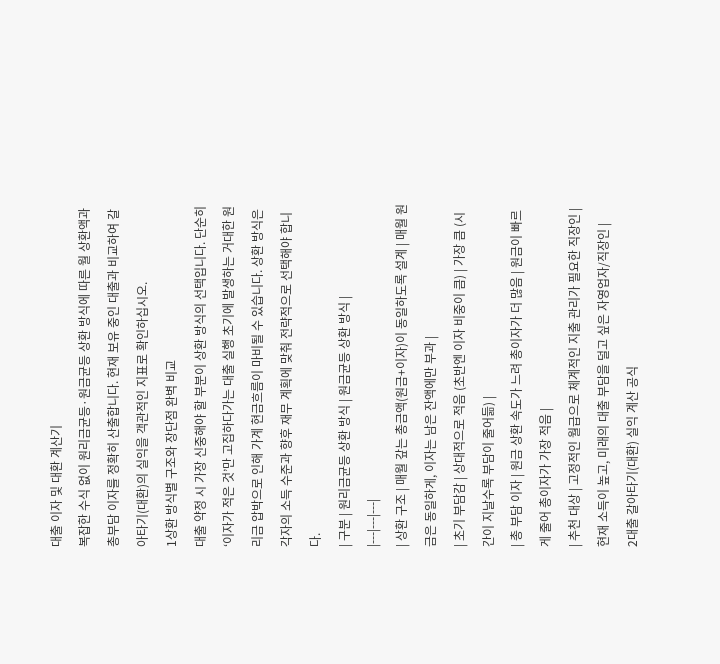대출 이자 및 대환 계산기
복잡한 수식 없이 원리금균등·원금균등 상환 방식에 따른 월 상환액과 총부담 이자를 정확히 산출합니다. 현재 보유 중인 대출과 비교하여 갈아타기(대환)의 실익을 객관적인 지표로 확인하십시오.
1상환 방식별 구조와 장단점 완벽 비교
대출 약정 시 가장 신중해야 할 부분이 상환 방식의 선택입니다. 단순히 ‘이자가 적은 것’만 고집하다가는 대출 실행 초기에 발생하는 거대한 원리금 압박으로 인해 가계 현금흐름이 마비될 수 있습니다. 상환 방식은 각자의 소득 수준과 향후 재무 계획에 맞춰 전략적으로 선택해야 합니다.
| 구분 | 원리금균등 상환 방식 | 원금균등 상환 방식 |
|---|---|---|
| 상환 구조 | 매월 갚는 총금액(원금+이자)이 동일하도록 설계 | 매월 원금은 동일하게, 이자는 남은 잔액에만 부과 |
| 초기 부담감 | 상대적으로 적음 (초반엔 이자 비중이 큼) | 가장 큼 (시간이 지날수록 부담이 줄어듦) |
| 총 부담 이자 | 원금 상환 속도가 느려 총이자가 더 많음 | 원금이 빠르게 줄어 총이자가 가장 적음 |
| 추천 대상 | 고정적인 월급으로 체계적인 지출 관리가 필요한 직장인 | 현재 소득이 높고, 미래의 대출 부담을 덜고 싶은 자영업자/직장인 |
2대출 갈아타기(대환) 실익 계산 공식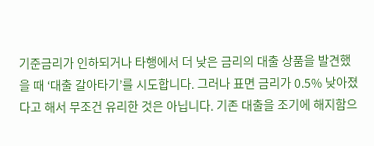기준금리가 인하되거나 타행에서 더 낮은 금리의 대출 상품을 발견했을 때 ‘대출 갈아타기’를 시도합니다. 그러나 표면 금리가 0.5% 낮아졌다고 해서 무조건 유리한 것은 아닙니다. 기존 대출을 조기에 해지함으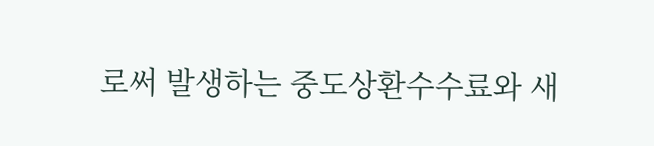로써 발생하는 중도상환수수료와 새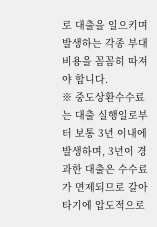로 대출을 일으키며 발생하는 각종 부대비용을 꼼꼼히 따져야 합니다.
※ 중도상환수수료는 대출 실행일로부터 보통 3년 이내에 발생하며, 3년이 경과한 대출은 수수료가 면제되므로 갈아타기에 압도적으로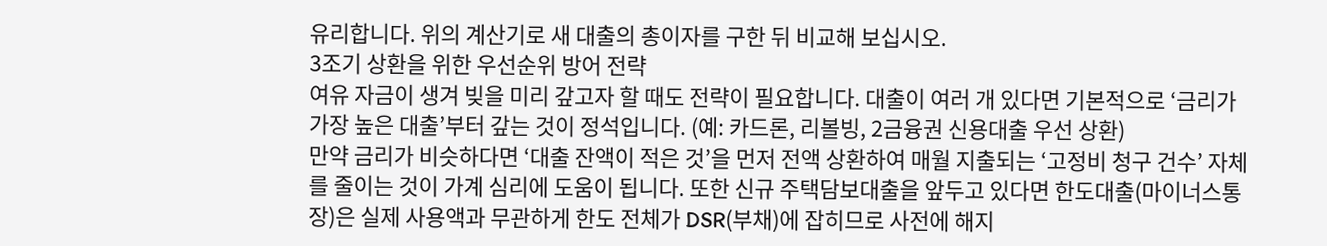유리합니다. 위의 계산기로 새 대출의 총이자를 구한 뒤 비교해 보십시오.
3조기 상환을 위한 우선순위 방어 전략
여유 자금이 생겨 빚을 미리 갚고자 할 때도 전략이 필요합니다. 대출이 여러 개 있다면 기본적으로 ‘금리가 가장 높은 대출’부터 갚는 것이 정석입니다. (예: 카드론, 리볼빙, 2금융권 신용대출 우선 상환)
만약 금리가 비슷하다면 ‘대출 잔액이 적은 것’을 먼저 전액 상환하여 매월 지출되는 ‘고정비 청구 건수’ 자체를 줄이는 것이 가계 심리에 도움이 됩니다. 또한 신규 주택담보대출을 앞두고 있다면 한도대출(마이너스통장)은 실제 사용액과 무관하게 한도 전체가 DSR(부채)에 잡히므로 사전에 해지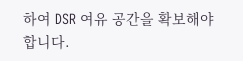하여 DSR 여유 공간을 확보해야 합니다.